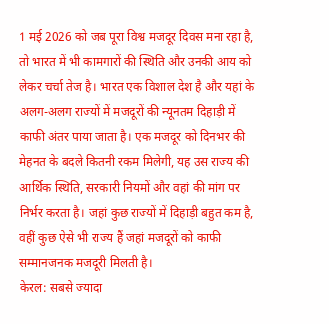1 मई 2026 को जब पूरा विश्व मजदूर दिवस मना रहा है, तो भारत में भी कामगारों की स्थिति और उनकी आय को लेकर चर्चा तेज है। भारत एक विशाल देश है और यहां के अलग-अलग राज्यों में मजदूरों की न्यूनतम दिहाड़ी में काफी अंतर पाया जाता है। एक मजदूर को दिनभर की मेहनत के बदले कितनी रकम मिलेगी, यह उस राज्य की आर्थिक स्थिति, सरकारी नियमों और वहां की मांग पर निर्भर करता है। जहां कुछ राज्यों में दिहाड़ी बहुत कम है, वहीं कुछ ऐसे भी राज्य हैं जहां मजदूरों को काफी सम्मानजनक मजदूरी मिलती है।
केरल: सबसे ज्यादा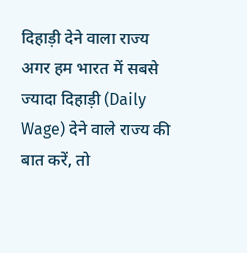दिहाड़ी देने वाला राज्य
अगर हम भारत में सबसे ज्यादा दिहाड़ी (Daily Wage) देने वाले राज्य की बात करें, तो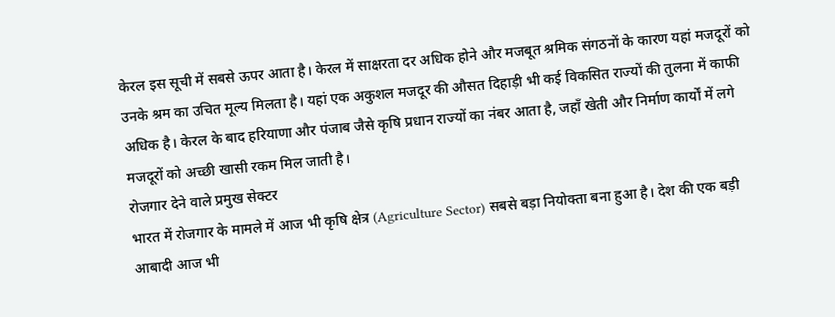केरल इस सूची में सबसे ऊपर आता है। केरल में साक्षरता दर अधिक होने और मजबूत श्रमिक संगठनों के कारण यहां मजदूरों को उनके श्रम का उचित मूल्य मिलता है। यहां एक अकुशल मजदूर की औसत दिहाड़ी भी कई विकसित राज्यों की तुलना में काफी अधिक है। केरल के बाद हरियाणा और पंजाब जैसे कृषि प्रधान राज्यों का नंबर आता है, जहाँ खेती और निर्माण कार्यों में लगे मजदूरों को अच्छी खासी रकम मिल जाती है।
रोजगार देने वाले प्रमुख सेक्टर
भारत में रोजगार के मामले में आज भी कृषि क्षेत्र (Agriculture Sector) सबसे बड़ा नियोक्ता बना हुआ है। देश की एक बड़ी आबादी आज भी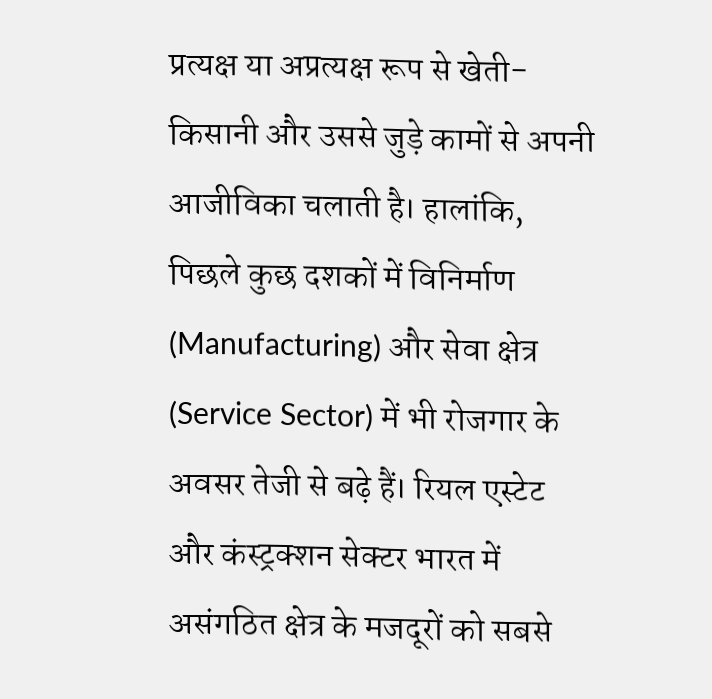प्रत्यक्ष या अप्रत्यक्ष रूप से खेती-किसानी और उससे जुड़े कामों से अपनी आजीविका चलाती है। हालांकि, पिछले कुछ दशकों में विनिर्माण (Manufacturing) और सेवा क्षेत्र (Service Sector) में भी रोजगार के अवसर तेजी से बढ़े हैं। रियल एस्टेट और कंस्ट्रक्शन सेक्टर भारत में असंगठित क्षेत्र के मजदूरों को सबसे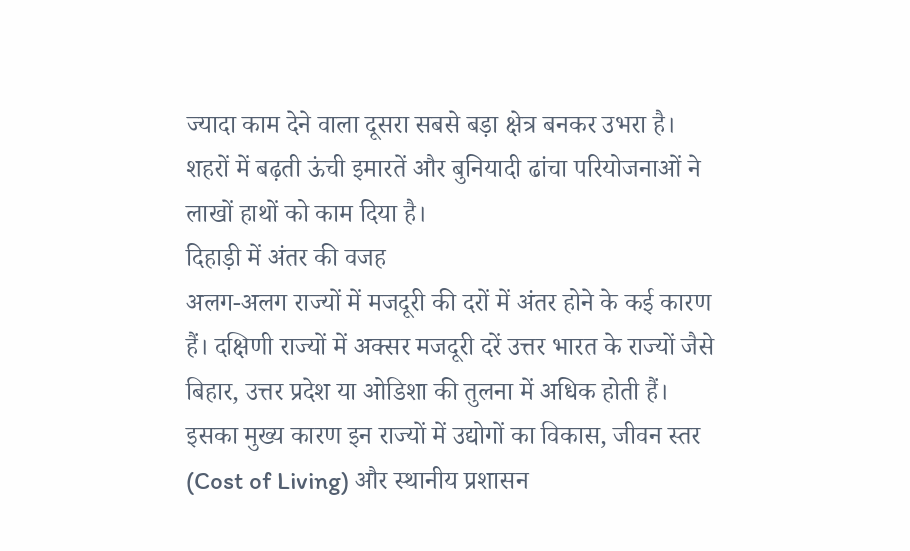ज्यादा काम देने वाला दूसरा सबसे बड़ा क्षेत्र बनकर उभरा है। शहरों में बढ़ती ऊंची इमारतें और बुनियादी ढांचा परियोजनाओं ने लाखों हाथों को काम दिया है।
दिहाड़ी में अंतर की वजह
अलग-अलग राज्यों में मजदूरी की दरों में अंतर होने के कई कारण हैं। दक्षिणी राज्यों में अक्सर मजदूरी दरें उत्तर भारत के राज्यों जैसे बिहार, उत्तर प्रदेश या ओडिशा की तुलना में अधिक होती हैं। इसका मुख्य कारण इन राज्यों में उद्योगों का विकास, जीवन स्तर (Cost of Living) और स्थानीय प्रशासन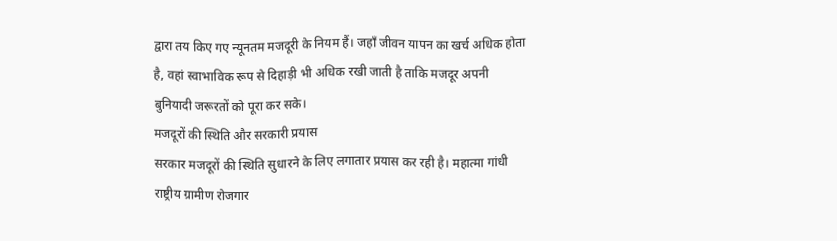द्वारा तय किए गए न्यूनतम मजदूरी के नियम हैं। जहाँ जीवन यापन का खर्च अधिक होता है, वहां स्वाभाविक रूप से दिहाड़ी भी अधिक रखी जाती है ताकि मजदूर अपनी बुनियादी जरूरतों को पूरा कर सके।
मजदूरों की स्थिति और सरकारी प्रयास
सरकार मजदूरों की स्थिति सुधारने के लिए लगातार प्रयास कर रही है। महात्मा गांधी राष्ट्रीय ग्रामीण रोजगार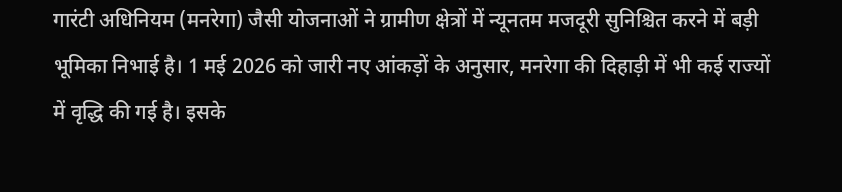गारंटी अधिनियम (मनरेगा) जैसी योजनाओं ने ग्रामीण क्षेत्रों में न्यूनतम मजदूरी सुनिश्चित करने में बड़ी भूमिका निभाई है। 1 मई 2026 को जारी नए आंकड़ों के अनुसार, मनरेगा की दिहाड़ी में भी कई राज्यों में वृद्धि की गई है। इसके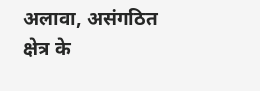अलावा, असंगठित क्षेत्र के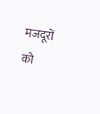मजदूरों को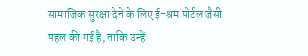सामाजिक सुरक्षा देने के लिए ई-श्रम पोर्टल जैसी पहल की गई है, ताकि उन्हें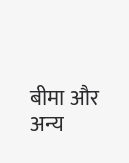बीमा और अन्य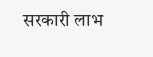सरकारी लाभ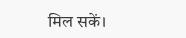मिल सकें।